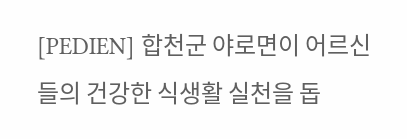[PEDIEN] 합천군 야로면이 어르신들의 건강한 식생활 실천을 돕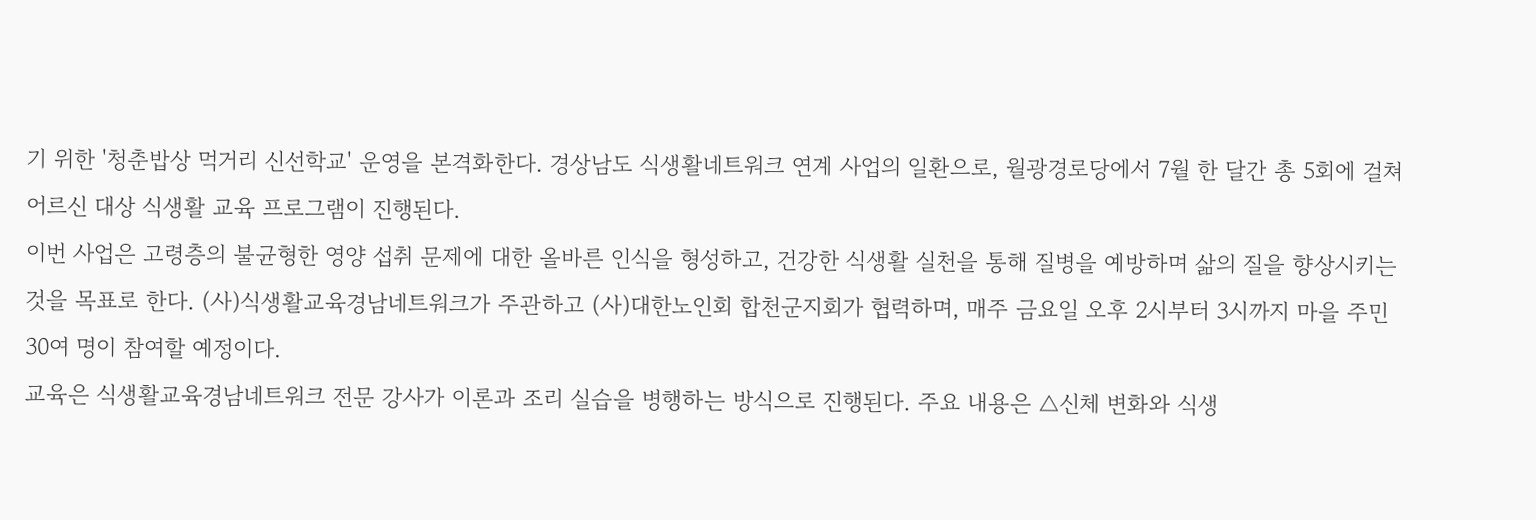기 위한 '청춘밥상 먹거리 신선학교' 운영을 본격화한다. 경상남도 식생활네트워크 연계 사업의 일환으로, 월광경로당에서 7월 한 달간 총 5회에 걸쳐 어르신 대상 식생활 교육 프로그램이 진행된다.
이번 사업은 고령층의 불균형한 영양 섭취 문제에 대한 올바른 인식을 형성하고, 건강한 식생활 실천을 통해 질병을 예방하며 삶의 질을 향상시키는 것을 목표로 한다. (사)식생활교육경남네트워크가 주관하고 (사)대한노인회 합천군지회가 협력하며, 매주 금요일 오후 2시부터 3시까지 마을 주민 30여 명이 참여할 예정이다.
교육은 식생활교육경남네트워크 전문 강사가 이론과 조리 실습을 병행하는 방식으로 진행된다. 주요 내용은 △신체 변화와 식생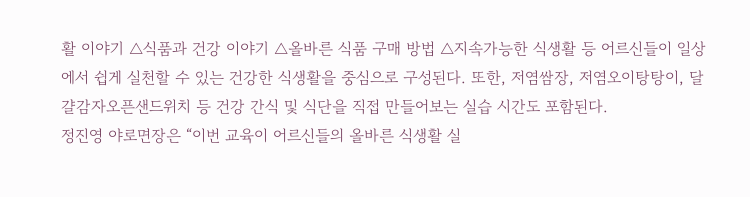활 이야기 △식품과 건강 이야기 △올바른 식품 구매 방법 △지속가능한 식생활 등 어르신들이 일상에서 쉽게 실천할 수 있는 건강한 식생활을 중심으로 구성된다. 또한, 저염쌈장, 저염오이탕탕이, 달걀감자오픈샌드위치 등 건강 간식 및 식단을 직접 만들어보는 실습 시간도 포함된다.
정진영 야로면장은 “이번 교육이 어르신들의 올바른 식생활 실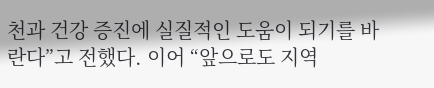천과 건강 증진에 실질적인 도움이 되기를 바란다”고 전했다. 이어 “앞으로도 지역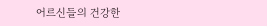어르신들의 건강한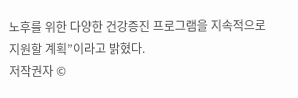노후를 위한 다양한 건강증진 프로그램을 지속적으로 지원할 계획”이라고 밝혔다.
저작권자 ©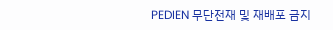PEDIEN 무단전재 및 재배포 금지